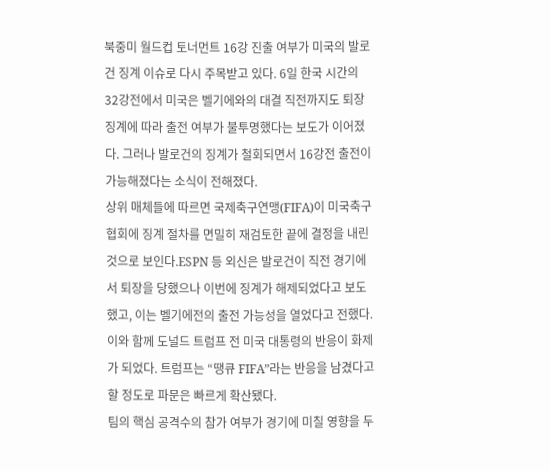북중미 월드컵 토너먼트 16강 진출 여부가 미국의 발로건 징계 이슈로 다시 주목받고 있다. 6일 한국 시간의 32강전에서 미국은 벨기에와의 대결 직전까지도 퇴장 징계에 따라 출전 여부가 불투명했다는 보도가 이어졌다. 그러나 발로건의 징계가 철회되면서 16강전 출전이 가능해졌다는 소식이 전해졌다.
상위 매체들에 따르면 국제축구연맹(FIFA)이 미국축구협회에 징계 절차를 면밀히 재검토한 끝에 결정을 내린 것으로 보인다.ESPN 등 외신은 발로건이 직전 경기에서 퇴장을 당했으나 이번에 징계가 해제되었다고 보도했고, 이는 벨기에전의 출전 가능성을 열었다고 전했다.
이와 함께 도널드 트럼프 전 미국 대통령의 반응이 화제가 되었다. 트럼프는 “땡큐 FIFA”라는 반응을 남겼다고 할 정도로 파문은 빠르게 확산됐다.
팀의 핵심 공격수의 참가 여부가 경기에 미칠 영향을 두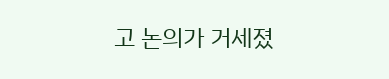고 논의가 거세졌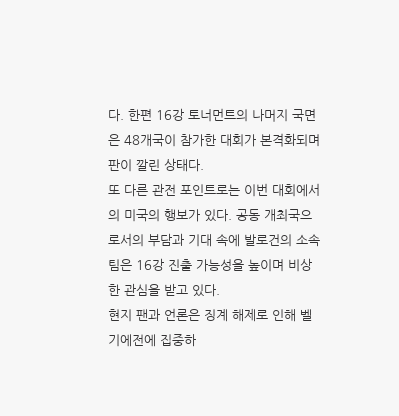다. 한편 16강 토너먼트의 나머지 국면은 48개국이 참가한 대회가 본격화되며 판이 깔린 상태다.
또 다른 관전 포인트로는 이번 대회에서의 미국의 행보가 있다. 공동 개최국으로서의 부담과 기대 속에 발로건의 소속팀은 16강 진출 가능성을 높이며 비상한 관심을 받고 있다.
현지 팬과 언론은 징계 해제로 인해 벨기에전에 집중하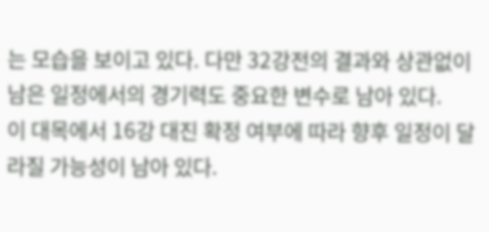는 모습을 보이고 있다. 다만 32강전의 결과와 상관없이 남은 일정에서의 경기력도 중요한 변수로 남아 있다.
이 대목에서 16강 대진 확정 여부에 따라 향후 일정이 달라질 가능성이 남아 있다.